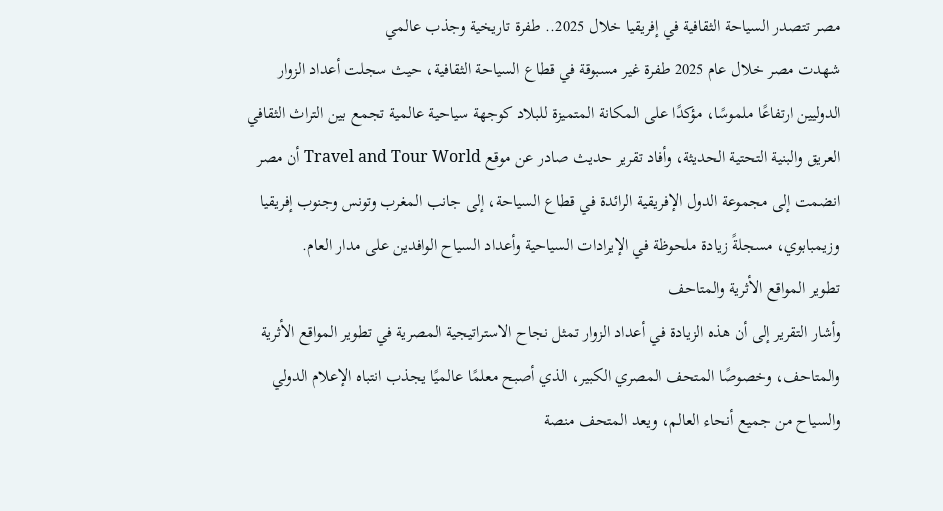مصر تتصدر السياحة الثقافية في إفريقيا خلال 2025.. طفرة تاريخية وجذب عالمي
شهدت مصر خلال عام 2025 طفرة غير مسبوقة في قطاع السياحة الثقافية، حيث سجلت أعداد الزوار الدوليين ارتفاعًا ملموسًا، مؤكدًا على المكانة المتميزة للبلاد كوجهة سياحية عالمية تجمع بين التراث الثقافي العريق والبنية التحتية الحديثة، وأفاد تقرير حديث صادر عن موقع Travel and Tour World أن مصر انضمت إلى مجموعة الدول الإفريقية الرائدة في قطاع السياحة، إلى جانب المغرب وتونس وجنوب إفريقيا وزيمبابوي، مسجلةً زيادة ملحوظة في الإيرادات السياحية وأعداد السياح الوافدين على مدار العام.
تطوير المواقع الأثرية والمتاحف
وأشار التقرير إلى أن هذه الزيادة في أعداد الزوار تمثل نجاح الاستراتيجية المصرية في تطوير المواقع الأثرية والمتاحف، وخصوصًا المتحف المصري الكبير، الذي أصبح معلمًا عالميًا يجذب انتباه الإعلام الدولي والسياح من جميع أنحاء العالم، ويعد المتحف منصة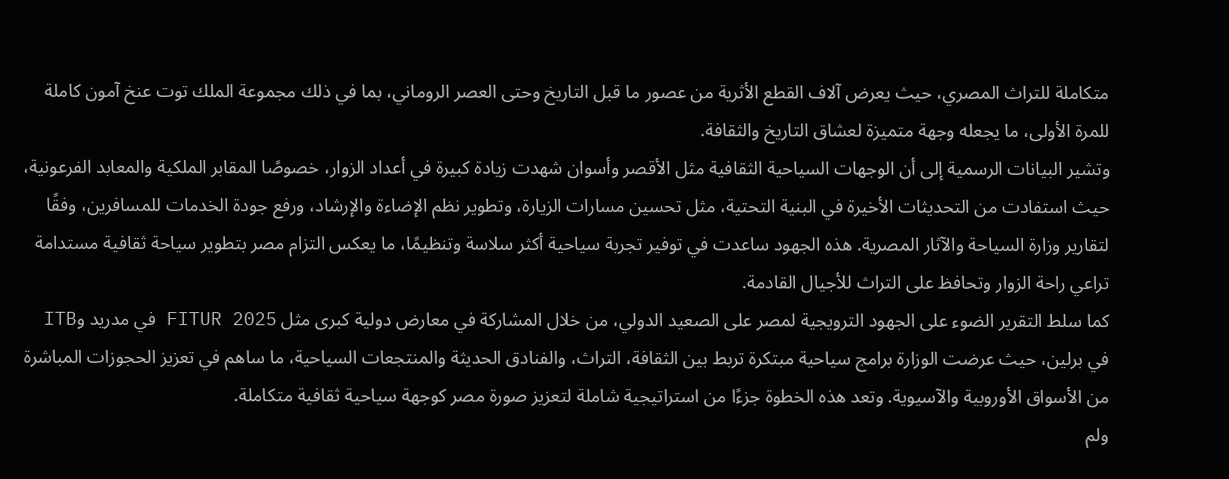متكاملة للتراث المصري، حيث يعرض آلاف القطع الأثرية من عصور ما قبل التاريخ وحتى العصر الروماني، بما في ذلك مجموعة الملك توت عنخ آمون كاملة للمرة الأولى، ما يجعله وجهة متميزة لعشاق التاريخ والثقافة.
وتشير البيانات الرسمية إلى أن الوجهات السياحية الثقافية مثل الأقصر وأسوان شهدت زيادة كبيرة في أعداد الزوار، خصوصًا المقابر الملكية والمعابد الفرعونية، حيث استفادت من التحديثات الأخيرة في البنية التحتية، مثل تحسين مسارات الزيارة، وتطوير نظم الإضاءة والإرشاد، ورفع جودة الخدمات للمسافرين، وفقًا لتقارير وزارة السياحة والآثار المصرية. هذه الجهود ساعدت في توفير تجربة سياحية أكثر سلاسة وتنظيمًا، ما يعكس التزام مصر بتطوير سياحة ثقافية مستدامة تراعي راحة الزوار وتحافظ على التراث للأجيال القادمة.
كما سلط التقرير الضوء على الجهود الترويجية لمصر على الصعيد الدولي، من خلال المشاركة في معارض دولية كبرى مثل FITUR 2025 في مدريد وITB في برلين، حيث عرضت الوزارة برامج سياحية مبتكرة تربط بين الثقافة، التراث، والفنادق الحديثة والمنتجعات السياحية، ما ساهم في تعزيز الحجوزات المباشرة من الأسواق الأوروبية والآسيوية. وتعد هذه الخطوة جزءًا من استراتيجية شاملة لتعزيز صورة مصر كوجهة سياحية ثقافية متكاملة.
ولم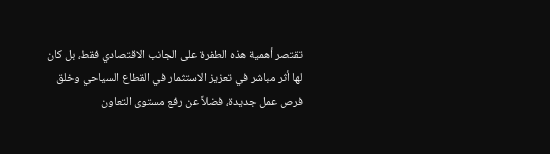تقتصر أهمية هذه الطفرة على الجانب الاقتصادي فقط، بل كان لها أثر مباشر في تعزيز الاستثمار في القطاع السياحي وخلق فرص عمل جديدة، فضلاً عن رفع مستوى التعاون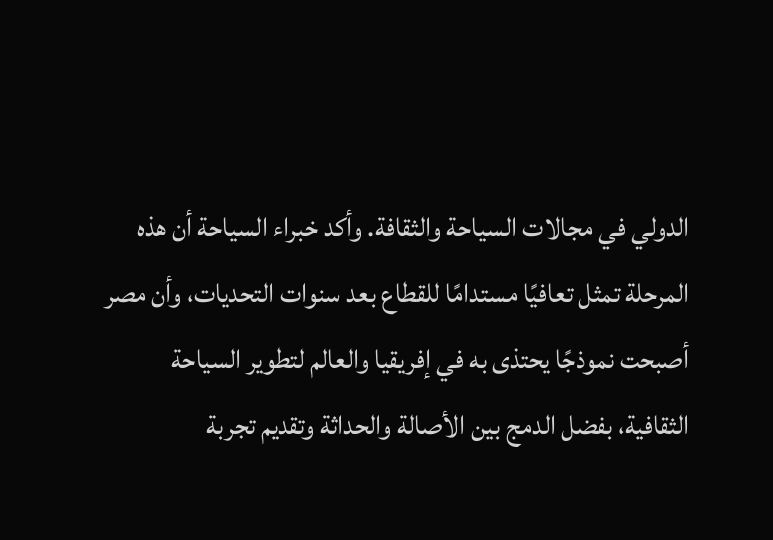الدولي في مجالات السياحة والثقافة. وأكد خبراء السياحة أن هذه المرحلة تمثل تعافيًا مستدامًا للقطاع بعد سنوات التحديات، وأن مصر أصبحت نموذجًا يحتذى به في إفريقيا والعالم لتطوير السياحة الثقافية، بفضل الدمج بين الأصالة والحداثة وتقديم تجربة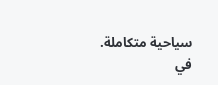سياحية متكاملة.
في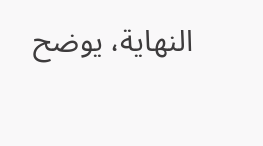النهاية، يوضح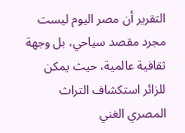التقرير أن مصر اليوم ليست مجرد مقصد سياحي، بل وجهة ثقافية عالمية، حيث يمكن للزائر استكشاف التراث المصري الغني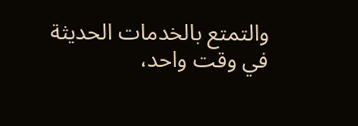والتمتع بالخدمات الحديثة في وقت واحد،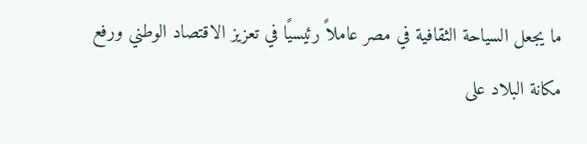ما يجعل السياحة الثقافية في مصر عاملاً رئيسيًا في تعزيز الاقتصاد الوطني ورفع مكانة البلاد على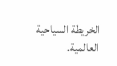الخريطة السياحية العالمية.